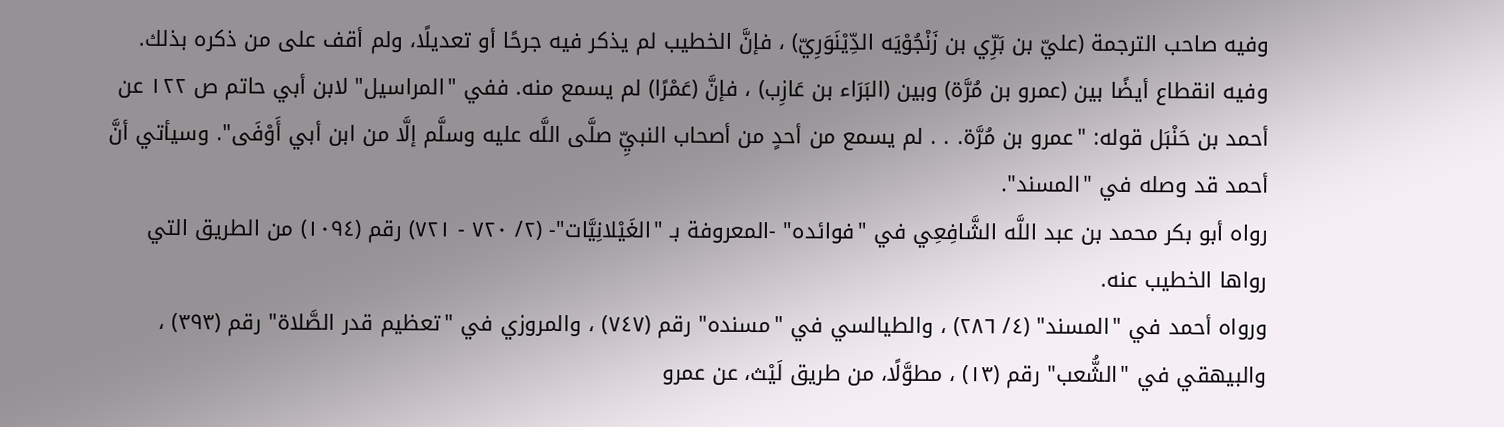وفيه صاحب الترجمة (عليّ بن بَرِّي بن زَنْجُوْيَه الدِّيْنَوَرِيّ) ، فإنَّ الخطيب لم يذكر فيه جرحًا أو تعديلًا، ولم أقف على من ذكره بذلك.
وفيه انقطاع أيضًا بين (عمرو بن مُرَّة) وبين (البَرَاء بن عَازِب) ، فإنَّ (عَمْرًا) لم يسمع منه. ففي "المراسيل" لابن أبي حاتم ص ١٢٢ عن أحمد بن حَنْبَل قوله: "عمرو بن مُرَّة. . . لم يسمع من أحدٍ من أصحاب النبيِّ صلَّى اللَّه عليه وسلَّم إلَّا من ابن أبي أَوْفَى". وسيأتي أنَّ أحمد قد وصله في "المسند".
رواه أبو بكر محمد بن عبد اللَّه الشَّافِعِي في "فوائده" -المعروفة بـ "الغَيْلانِيَّات"- (٢/ ٧٢٠ - ٧٢١) رقم (١٠٩٤) من الطريق التي رواها الخطيب عنه.
ورواه أحمد في "المسند" (٤/ ٢٨٦) ، والطيالسي في "مسنده" رقم (٧٤٧) ، والمروزي في "تعظيم قدر الصَّلاة" رقم (٣٩٣) ، والبيهقي في "الشُّعب" رقم (١٣) ، مطوَّلًا، من طريق لَيْث، عن عمرو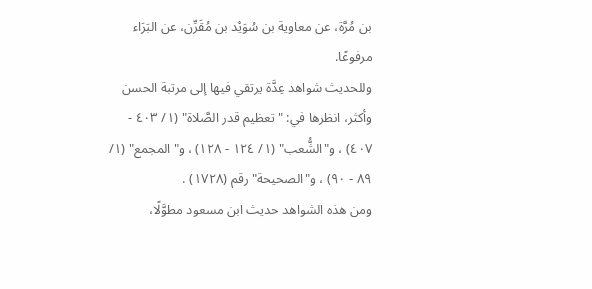بن مُرَّة، عن معاوية بن سُوَيْد بن مُقَرِّن، عن البَرَاء مرفوعًا.
وللحديث شواهد عِدَّة يرتقي فيها إلى مرتبة الحسن وأكثر، انظرها في: "تعظيم قدر الصَّلاة" (١/ ٤٠٣ - ٤٠٧) ، و"الشُّعب" (١/ ١٢٤ - ١٢٨) ، و"المجمع" (١/ ٨٩ - ٩٠) ، و"الصحيحة" رقم (١٧٢٨) .
ومن هذه الشواهد حديث ابن مسعود مطوَّلًا،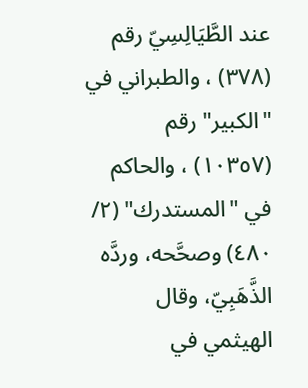عند الطَّيَالِسِيّ رقم (٣٧٨) ، والطبراني في "الكبير" رقم (١٠٣٥٧) ، والحاكم في "المستدرك" (٢/ ٤٨٠) وصحَّحه، وردَّه الذَّهَبِيّ، وقال الهيثمي في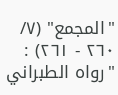"المجمع" (٧/ ٢٦٠ - ٢٦١) : "رواه الطبراني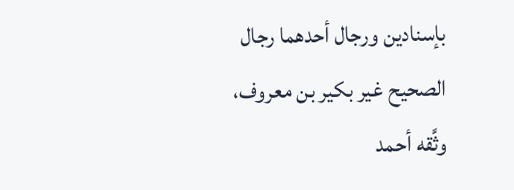بإسنادين ورجال أحدهما رجال الصحيح غير بكير بن معروف، وثَّقه أحمد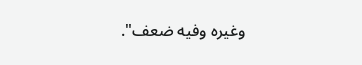وغيره وفيه ضعف".